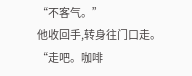“不客气。”
他收回手,转身往门口走。
“走吧。咖啡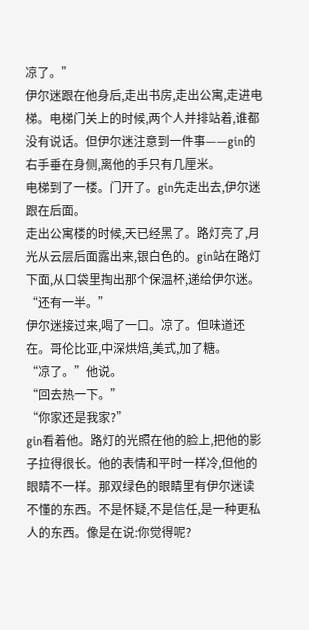凉了。”
伊尔迷跟在他身后,走出书房,走出公寓,走进电梯。电梯门关上的时候,两个人并排站着,谁都没有说话。但伊尔迷注意到一件事——gin的右手垂在身侧,离他的手只有几厘米。
电梯到了一楼。门开了。gin先走出去,伊尔迷跟在后面。
走出公寓楼的时候,天已经黑了。路灯亮了,月光从云层后面露出来,银白色的。gin站在路灯下面,从口袋里掏出那个保温杯,递给伊尔迷。
“还有一半。”
伊尔迷接过来,喝了一口。凉了。但味道还在。哥伦比亚,中深烘焙,美式,加了糖。
“凉了。”他说。
“回去热一下。”
“你家还是我家?”
gin看着他。路灯的光照在他的脸上,把他的影子拉得很长。他的表情和平时一样冷,但他的眼睛不一样。那双绿色的眼睛里有伊尔迷读不懂的东西。不是怀疑,不是信任,是一种更私人的东西。像是在说:你觉得呢?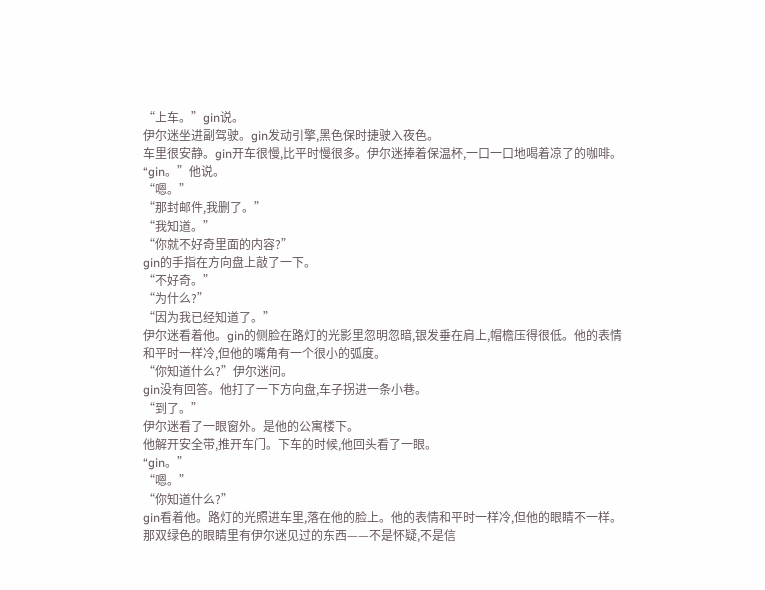“上车。”gin说。
伊尔迷坐进副驾驶。gin发动引擎,黑色保时捷驶入夜色。
车里很安静。gin开车很慢,比平时慢很多。伊尔迷捧着保温杯,一口一口地喝着凉了的咖啡。
“gin。”他说。
“嗯。”
“那封邮件,我删了。”
“我知道。”
“你就不好奇里面的内容?”
gin的手指在方向盘上敲了一下。
“不好奇。”
“为什么?”
“因为我已经知道了。”
伊尔迷看着他。gin的侧脸在路灯的光影里忽明忽暗,银发垂在肩上,帽檐压得很低。他的表情和平时一样冷,但他的嘴角有一个很小的弧度。
“你知道什么?”伊尔迷问。
gin没有回答。他打了一下方向盘,车子拐进一条小巷。
“到了。”
伊尔迷看了一眼窗外。是他的公寓楼下。
他解开安全带,推开车门。下车的时候,他回头看了一眼。
“gin。”
“嗯。”
“你知道什么?”
gin看着他。路灯的光照进车里,落在他的脸上。他的表情和平时一样冷,但他的眼睛不一样。那双绿色的眼睛里有伊尔迷见过的东西——不是怀疑,不是信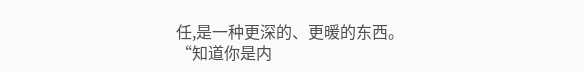任,是一种更深的、更暖的东西。
“知道你是内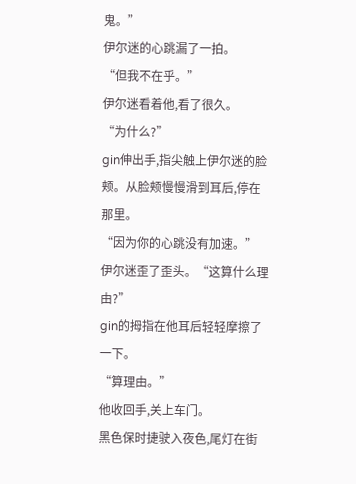鬼。”
伊尔迷的心跳漏了一拍。
“但我不在乎。”
伊尔迷看着他,看了很久。
“为什么?”
gin伸出手,指尖触上伊尔迷的脸颊。从脸颊慢慢滑到耳后,停在那里。
“因为你的心跳没有加速。”
伊尔迷歪了歪头。“这算什么理由?”
gin的拇指在他耳后轻轻摩擦了一下。
“算理由。”
他收回手,关上车门。
黑色保时捷驶入夜色,尾灯在街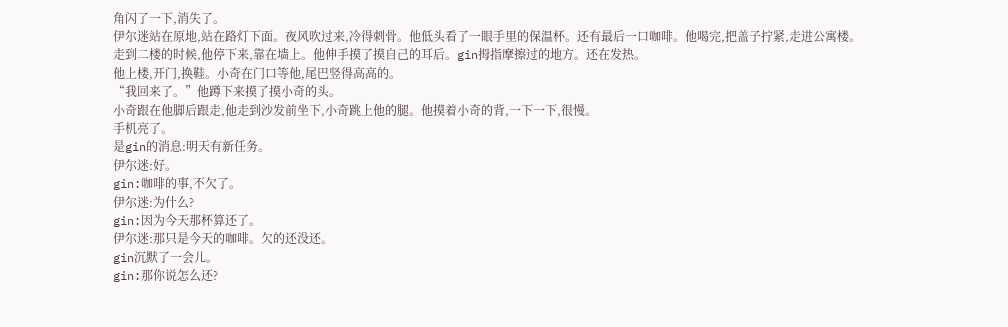角闪了一下,消失了。
伊尔迷站在原地,站在路灯下面。夜风吹过来,冷得刺骨。他低头看了一眼手里的保温杯。还有最后一口咖啡。他喝完,把盖子拧紧,走进公寓楼。
走到二楼的时候,他停下来,靠在墙上。他伸手摸了摸自己的耳后。gin拇指摩擦过的地方。还在发热。
他上楼,开门,换鞋。小奇在门口等他,尾巴竖得高高的。
“我回来了。”他蹲下来摸了摸小奇的头。
小奇跟在他脚后跟走,他走到沙发前坐下,小奇跳上他的腿。他摸着小奇的背,一下一下,很慢。
手机亮了。
是gin的消息:明天有新任务。
伊尔迷:好。
gin:咖啡的事,不欠了。
伊尔迷:为什么?
gin:因为今天那杯算还了。
伊尔迷:那只是今天的咖啡。欠的还没还。
gin沉默了一会儿。
gin:那你说怎么还?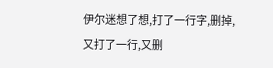伊尔迷想了想,打了一行字,删掉,又打了一行,又删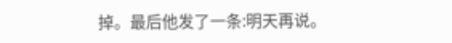掉。最后他发了一条:明天再说。